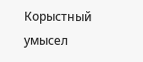Корыстный умысел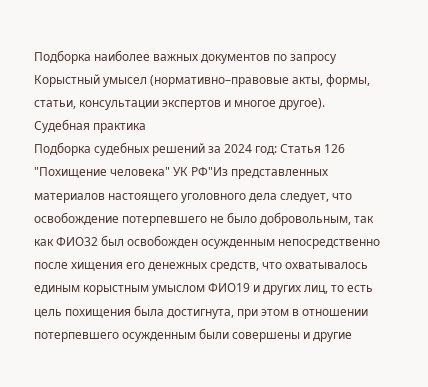Подборка наиболее важных документов по запросу Корыстный умысел (нормативно–правовые акты, формы, статьи, консультации экспертов и многое другое).
Судебная практика
Подборка судебных решений за 2024 год: Статья 126 "Похищение человека" УК РФ"Из представленных материалов настоящего уголовного дела следует, что освобождение потерпевшего не было добровольным, так как ФИО32 был освобожден осужденным непосредственно после хищения его денежных средств, что охватывалось единым корыстным умыслом ФИО19 и других лиц, то есть цель похищения была достигнута, при этом в отношении потерпевшего осужденным были совершены и другие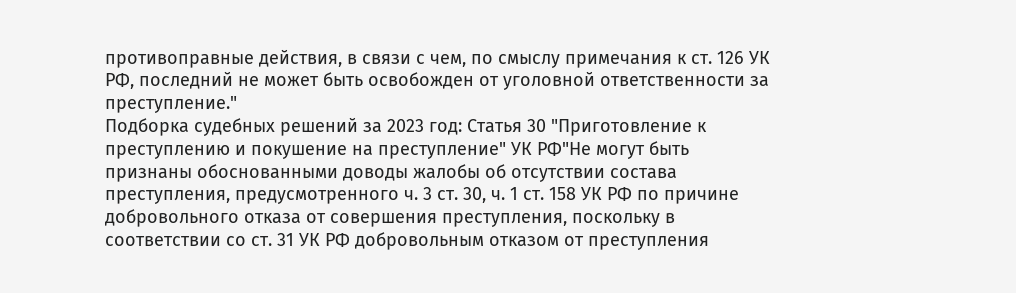противоправные действия, в связи с чем, по смыслу примечания к ст. 126 УК РФ, последний не может быть освобожден от уголовной ответственности за преступление."
Подборка судебных решений за 2023 год: Статья 30 "Приготовление к преступлению и покушение на преступление" УК РФ"Не могут быть признаны обоснованными доводы жалобы об отсутствии состава преступления, предусмотренного ч. 3 ст. 30, ч. 1 ст. 158 УК РФ по причине добровольного отказа от совершения преступления, поскольку в соответствии со ст. 31 УК РФ добровольным отказом от преступления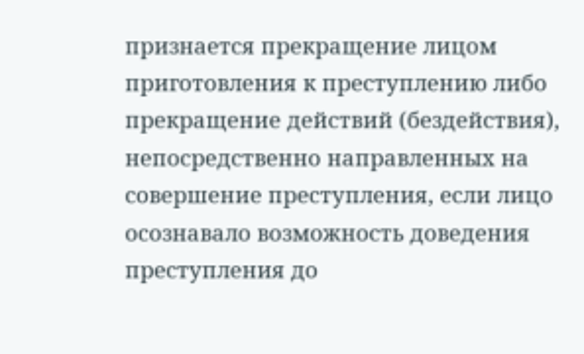признается прекращение лицом приготовления к преступлению либо прекращение действий (бездействия), непосредственно направленных на совершение преступления, если лицо осознавало возможность доведения преступления до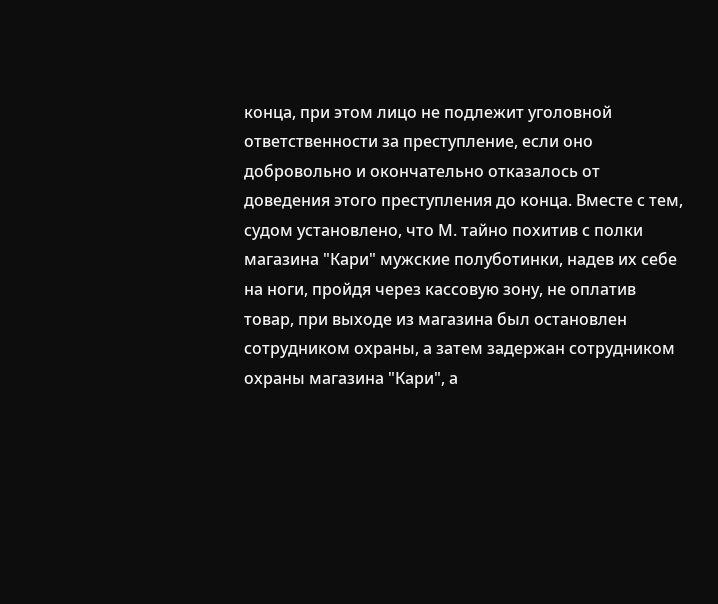конца, при этом лицо не подлежит уголовной ответственности за преступление, если оно добровольно и окончательно отказалось от доведения этого преступления до конца. Вместе с тем, судом установлено, что М. тайно похитив с полки магазина "Кари" мужские полуботинки, надев их себе на ноги, пройдя через кассовую зону, не оплатив товар, при выходе из магазина был остановлен сотрудником охраны, а затем задержан сотрудником охраны магазина "Кари", а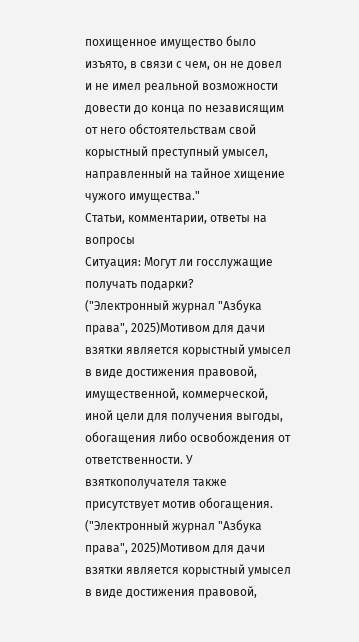похищенное имущество было изъято, в связи с чем, он не довел и не имел реальной возможности довести до конца по независящим от него обстоятельствам свой корыстный преступный умысел, направленный на тайное хищение чужого имущества."
Статьи, комментарии, ответы на вопросы
Ситуация: Могут ли госслужащие получать подарки?
("Электронный журнал "Азбука права", 2025)Мотивом для дачи взятки является корыстный умысел в виде достижения правовой, имущественной, коммерческой, иной цели для получения выгоды, обогащения либо освобождения от ответственности. У взяткополучателя также присутствует мотив обогащения.
("Электронный журнал "Азбука права", 2025)Мотивом для дачи взятки является корыстный умысел в виде достижения правовой,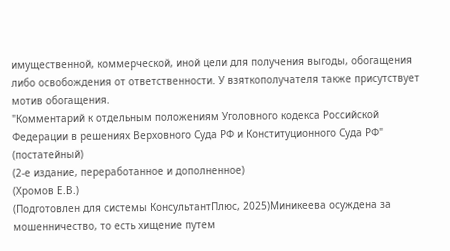имущественной, коммерческой, иной цели для получения выгоды, обогащения либо освобождения от ответственности. У взяткополучателя также присутствует мотив обогащения.
"Комментарий к отдельным положениям Уголовного кодекса Российской Федерации в решениях Верховного Суда РФ и Конституционного Суда РФ"
(постатейный)
(2-е издание, переработанное и дополненное)
(Хромов Е.В.)
(Подготовлен для системы КонсультантПлюс, 2025)Миникеева осуждена за мошенничество, то есть хищение путем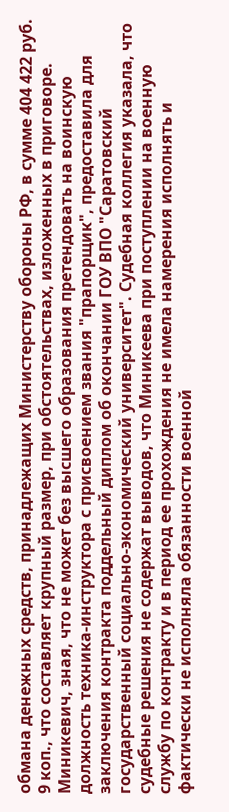обмана денежных средств, принадлежащих Министерству обороны РФ, в сумме 404 422 руб. 9 коп., что составляет крупный размер, при обстоятельствах, изложенных в приговоре. Миникевич, зная, что не может без высшего образования претендовать на воинскую должность техника-инструктора с присвоением звания "прапорщик", предоставила для заключения контракта поддельный диплом об окончании ГОУ ВПО "Саратовский государственный социально-экономический университет". Судебная коллегия указала, что судебные решения не содержат выводов, что Миникеева при поступлении на военную службу по контракту и в период ее прохождения не имела намерения исполнять и фактически не исполняла обязанности военной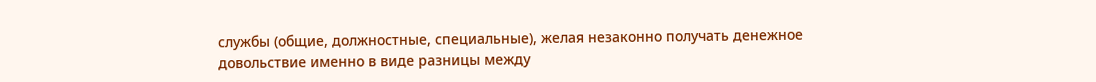службы (общие, должностные, специальные), желая незаконно получать денежное довольствие именно в виде разницы между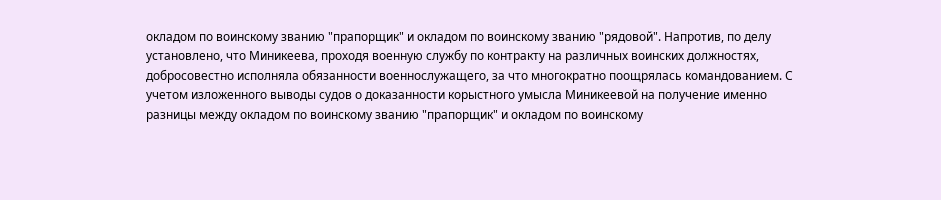окладом по воинскому званию "прапорщик" и окладом по воинскому званию "рядовой". Напротив, по делу установлено, что Миникеева, проходя военную службу по контракту на различных воинских должностях, добросовестно исполняла обязанности военнослужащего, за что многократно поощрялась командованием. С учетом изложенного выводы судов о доказанности корыстного умысла Миникеевой на получение именно разницы между окладом по воинскому званию "прапорщик" и окладом по воинскому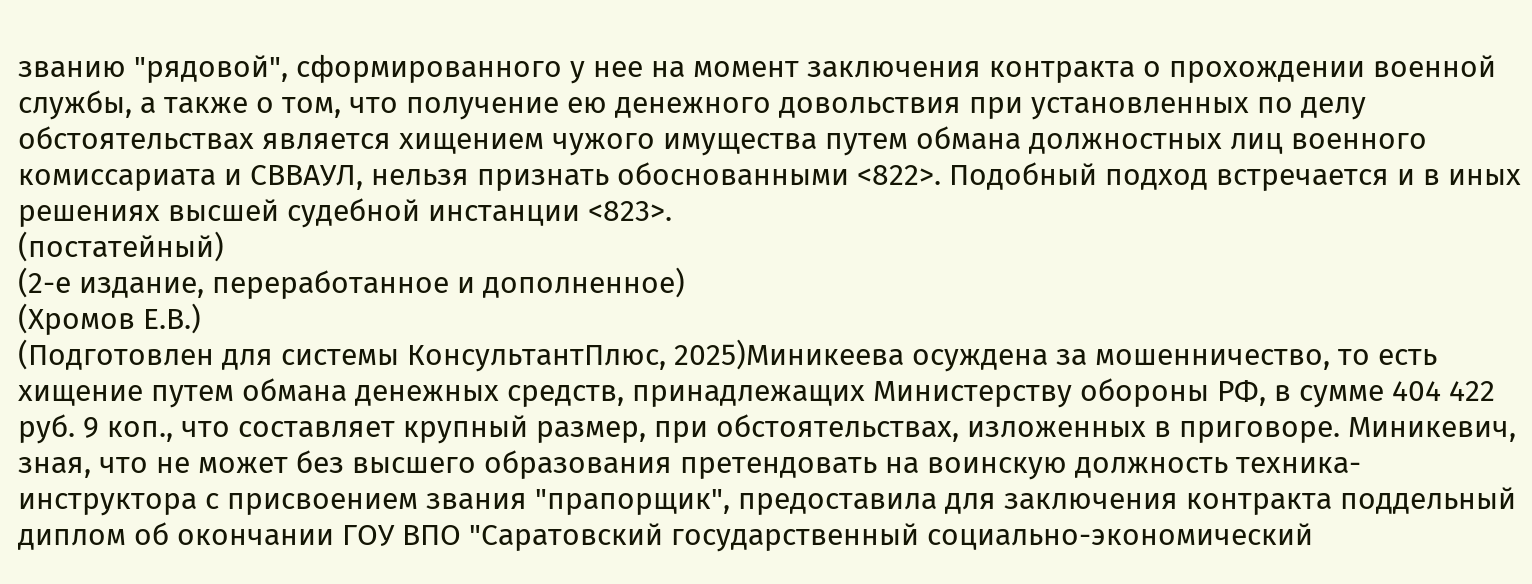званию "рядовой", сформированного у нее на момент заключения контракта о прохождении военной службы, а также о том, что получение ею денежного довольствия при установленных по делу обстоятельствах является хищением чужого имущества путем обмана должностных лиц военного комиссариата и СВВАУЛ, нельзя признать обоснованными <822>. Подобный подход встречается и в иных решениях высшей судебной инстанции <823>.
(постатейный)
(2-е издание, переработанное и дополненное)
(Хромов Е.В.)
(Подготовлен для системы КонсультантПлюс, 2025)Миникеева осуждена за мошенничество, то есть хищение путем обмана денежных средств, принадлежащих Министерству обороны РФ, в сумме 404 422 руб. 9 коп., что составляет крупный размер, при обстоятельствах, изложенных в приговоре. Миникевич, зная, что не может без высшего образования претендовать на воинскую должность техника-инструктора с присвоением звания "прапорщик", предоставила для заключения контракта поддельный диплом об окончании ГОУ ВПО "Саратовский государственный социально-экономический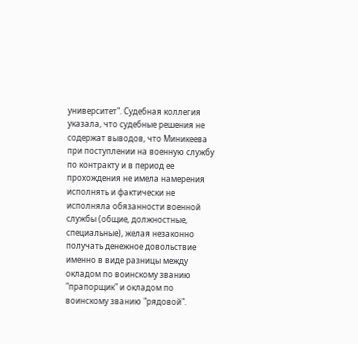университет". Судебная коллегия указала, что судебные решения не содержат выводов, что Миникеева при поступлении на военную службу по контракту и в период ее прохождения не имела намерения исполнять и фактически не исполняла обязанности военной службы (общие, должностные, специальные), желая незаконно получать денежное довольствие именно в виде разницы между окладом по воинскому званию "прапорщик" и окладом по воинскому званию "рядовой".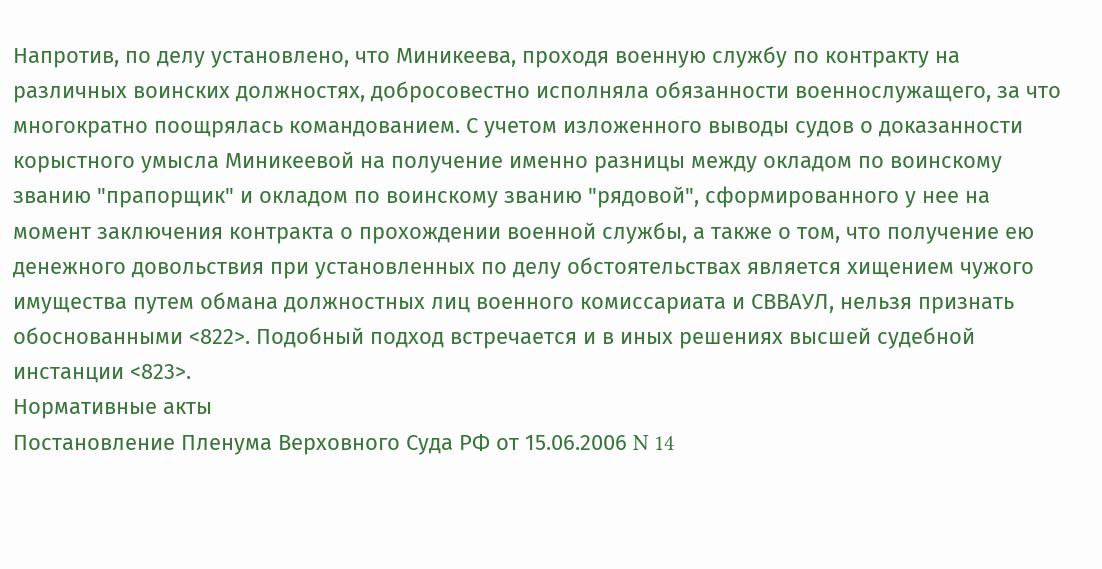Напротив, по делу установлено, что Миникеева, проходя военную службу по контракту на различных воинских должностях, добросовестно исполняла обязанности военнослужащего, за что многократно поощрялась командованием. С учетом изложенного выводы судов о доказанности корыстного умысла Миникеевой на получение именно разницы между окладом по воинскому званию "прапорщик" и окладом по воинскому званию "рядовой", сформированного у нее на момент заключения контракта о прохождении военной службы, а также о том, что получение ею денежного довольствия при установленных по делу обстоятельствах является хищением чужого имущества путем обмана должностных лиц военного комиссариата и СВВАУЛ, нельзя признать обоснованными <822>. Подобный подход встречается и в иных решениях высшей судебной инстанции <823>.
Нормативные акты
Постановление Пленума Верховного Суда РФ от 15.06.2006 N 14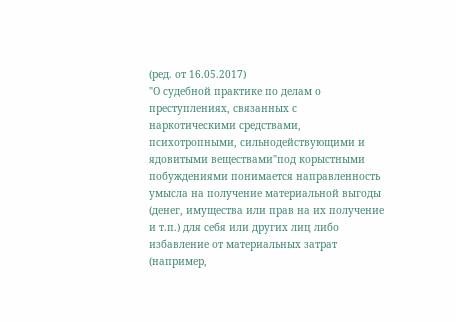(ред. от 16.05.2017)
"О судебной практике по делам о преступлениях, связанных с наркотическими средствами, психотропными, сильнодействующими и ядовитыми веществами"под корыстными побуждениями понимается направленность умысла на получение материальной выгоды (денег, имущества или прав на их получение и т.п.) для себя или других лиц либо избавление от материальных затрат (например,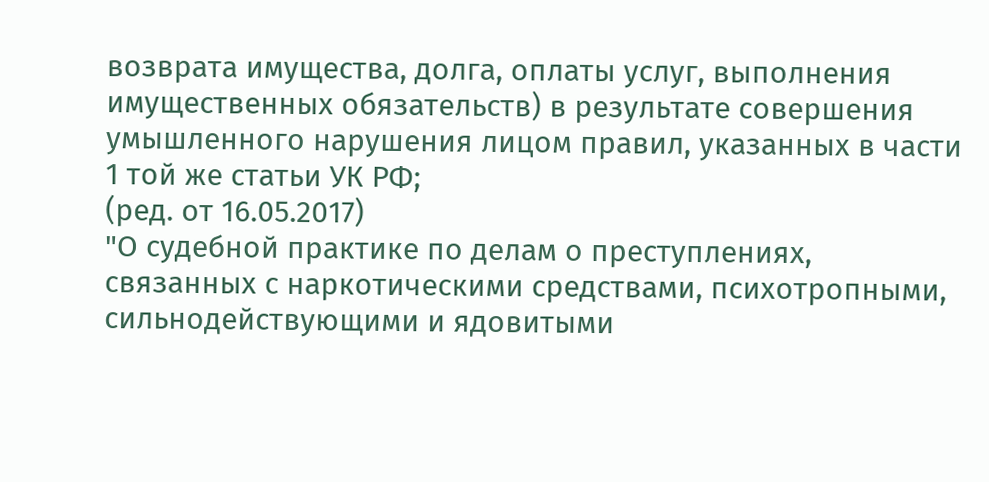возврата имущества, долга, оплаты услуг, выполнения имущественных обязательств) в результате совершения умышленного нарушения лицом правил, указанных в части 1 той же статьи УК РФ;
(ред. от 16.05.2017)
"О судебной практике по делам о преступлениях, связанных с наркотическими средствами, психотропными, сильнодействующими и ядовитыми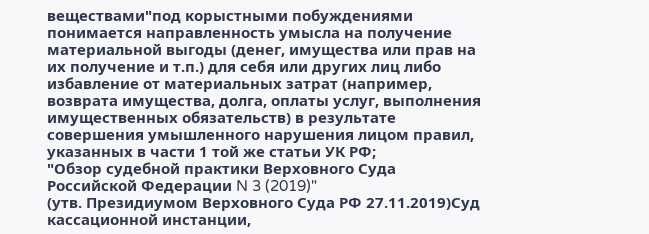веществами"под корыстными побуждениями понимается направленность умысла на получение материальной выгоды (денег, имущества или прав на их получение и т.п.) для себя или других лиц либо избавление от материальных затрат (например, возврата имущества, долга, оплаты услуг, выполнения имущественных обязательств) в результате совершения умышленного нарушения лицом правил, указанных в части 1 той же статьи УК РФ;
"Обзор судебной практики Верховного Суда Российской Федерации N 3 (2019)"
(утв. Президиумом Верховного Суда РФ 27.11.2019)Суд кассационной инстанции,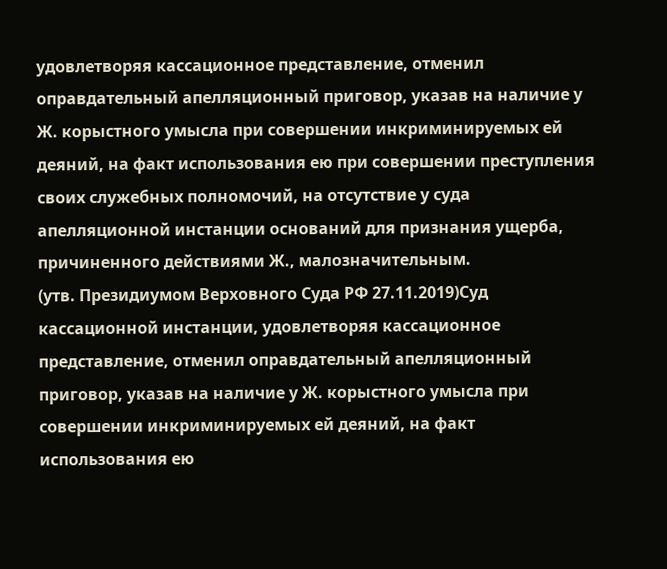удовлетворяя кассационное представление, отменил оправдательный апелляционный приговор, указав на наличие у Ж. корыстного умысла при совершении инкриминируемых ей деяний, на факт использования ею при совершении преступления своих служебных полномочий, на отсутствие у суда апелляционной инстанции оснований для признания ущерба, причиненного действиями Ж., малозначительным.
(утв. Президиумом Верховного Суда РФ 27.11.2019)Суд кассационной инстанции, удовлетворяя кассационное представление, отменил оправдательный апелляционный приговор, указав на наличие у Ж. корыстного умысла при совершении инкриминируемых ей деяний, на факт использования ею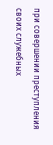при совершении преступления своих служебных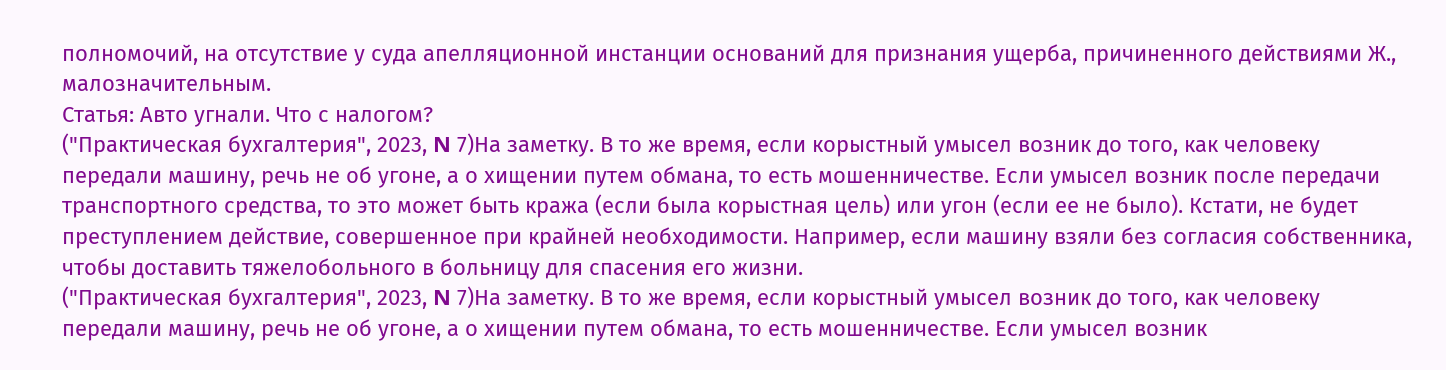полномочий, на отсутствие у суда апелляционной инстанции оснований для признания ущерба, причиненного действиями Ж., малозначительным.
Статья: Авто угнали. Что с налогом?
("Практическая бухгалтерия", 2023, N 7)На заметку. В то же время, если корыстный умысел возник до того, как человеку передали машину, речь не об угоне, а о хищении путем обмана, то есть мошенничестве. Если умысел возник после передачи транспортного средства, то это может быть кража (если была корыстная цель) или угон (если ее не было). Кстати, не будет преступлением действие, совершенное при крайней необходимости. Например, если машину взяли без согласия собственника, чтобы доставить тяжелобольного в больницу для спасения его жизни.
("Практическая бухгалтерия", 2023, N 7)На заметку. В то же время, если корыстный умысел возник до того, как человеку передали машину, речь не об угоне, а о хищении путем обмана, то есть мошенничестве. Если умысел возник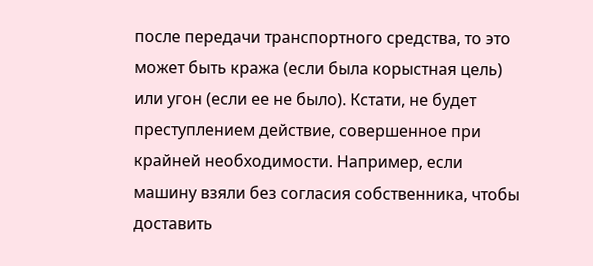после передачи транспортного средства, то это может быть кража (если была корыстная цель) или угон (если ее не было). Кстати, не будет преступлением действие, совершенное при крайней необходимости. Например, если машину взяли без согласия собственника, чтобы доставить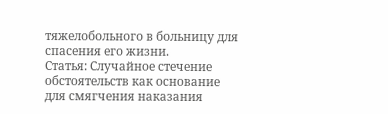тяжелобольного в больницу для спасения его жизни.
Статья: Случайное стечение обстоятельств как основание для смягчения наказания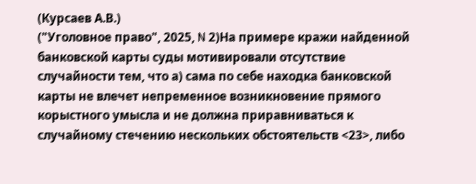(Курсаев А.В.)
("Уголовное право", 2025, N 2)На примере кражи найденной банковской карты суды мотивировали отсутствие случайности тем, что а) сама по себе находка банковской карты не влечет непременное возникновение прямого корыстного умысла и не должна приравниваться к случайному стечению нескольких обстоятельств <23>, либо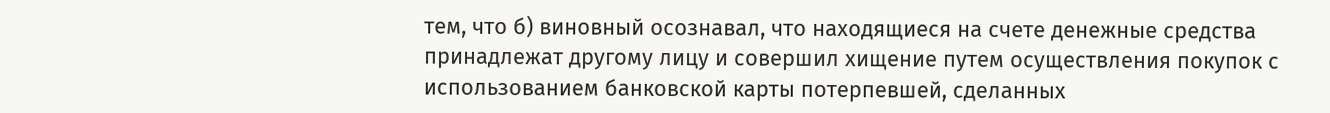тем, что б) виновный осознавал, что находящиеся на счете денежные средства принадлежат другому лицу и совершил хищение путем осуществления покупок с использованием банковской карты потерпевшей, сделанных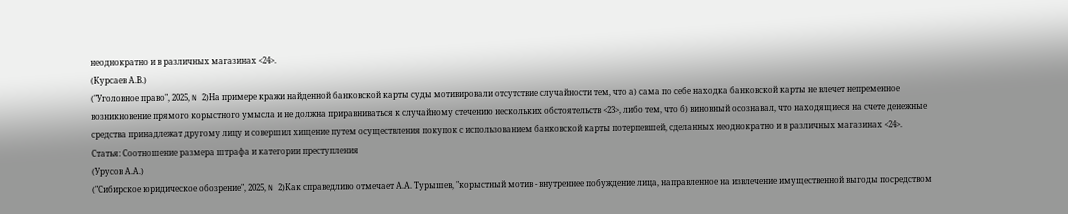неоднократно и в различных магазинах <24>.
(Курсаев А.В.)
("Уголовное право", 2025, N 2)На примере кражи найденной банковской карты суды мотивировали отсутствие случайности тем, что а) сама по себе находка банковской карты не влечет непременное возникновение прямого корыстного умысла и не должна приравниваться к случайному стечению нескольких обстоятельств <23>, либо тем, что б) виновный осознавал, что находящиеся на счете денежные средства принадлежат другому лицу и совершил хищение путем осуществления покупок с использованием банковской карты потерпевшей, сделанных неоднократно и в различных магазинах <24>.
Статья: Соотношение размера штрафа и категории преступления
(Урусов А.А.)
("Сибирское юридическое обозрение", 2025, N 2)Как справедливо отмечает А.А. Турышев, "корыстный мотив - внутреннее побуждение лица, направленное на извлечение имущественной выгоды посредством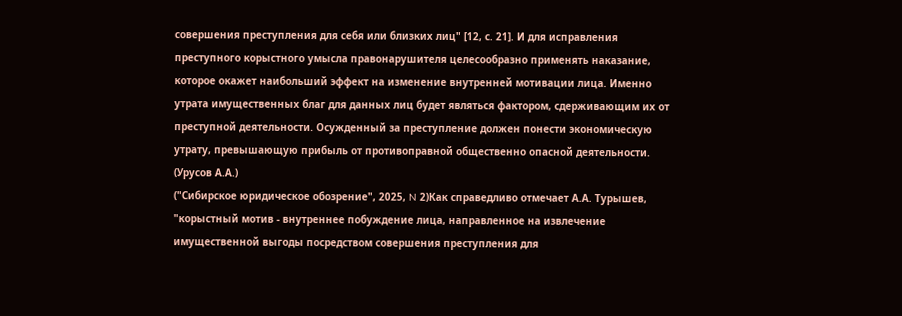совершения преступления для себя или близких лиц" [12, с. 21]. И для исправления преступного корыстного умысла правонарушителя целесообразно применять наказание, которое окажет наибольший эффект на изменение внутренней мотивации лица. Именно утрата имущественных благ для данных лиц будет являться фактором, сдерживающим их от преступной деятельности. Осужденный за преступление должен понести экономическую утрату, превышающую прибыль от противоправной общественно опасной деятельности.
(Урусов А.А.)
("Сибирское юридическое обозрение", 2025, N 2)Как справедливо отмечает А.А. Турышев, "корыстный мотив - внутреннее побуждение лица, направленное на извлечение имущественной выгоды посредством совершения преступления для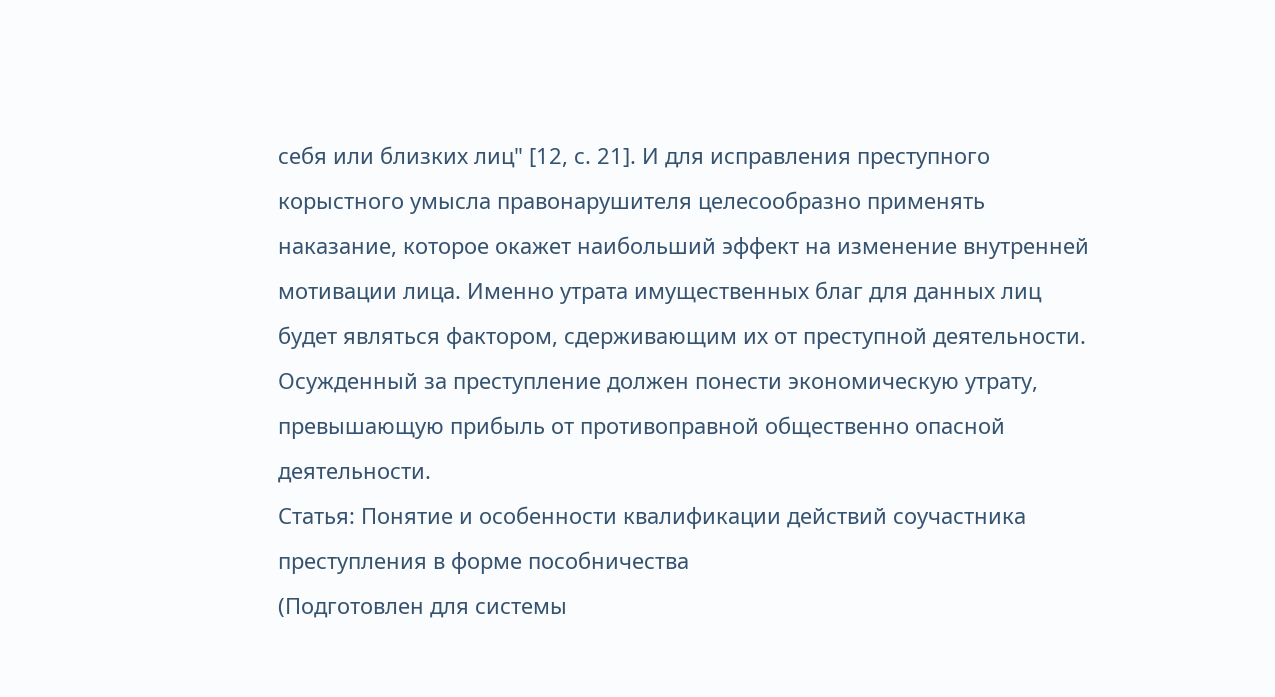себя или близких лиц" [12, с. 21]. И для исправления преступного корыстного умысла правонарушителя целесообразно применять наказание, которое окажет наибольший эффект на изменение внутренней мотивации лица. Именно утрата имущественных благ для данных лиц будет являться фактором, сдерживающим их от преступной деятельности. Осужденный за преступление должен понести экономическую утрату, превышающую прибыль от противоправной общественно опасной деятельности.
Статья: Понятие и особенности квалификации действий соучастника преступления в форме пособничества
(Подготовлен для системы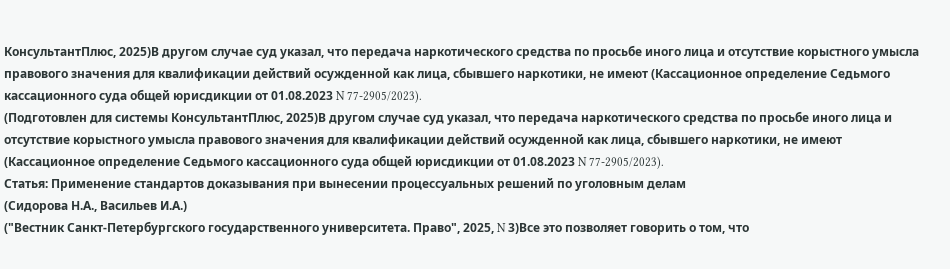КонсультантПлюс, 2025)В другом случае суд указал, что передача наркотического средства по просьбе иного лица и отсутствие корыстного умысла правового значения для квалификации действий осужденной как лица, сбывшего наркотики, не имеют (Кассационное определение Седьмого кассационного суда общей юрисдикции от 01.08.2023 N 77-2905/2023).
(Подготовлен для системы КонсультантПлюс, 2025)В другом случае суд указал, что передача наркотического средства по просьбе иного лица и отсутствие корыстного умысла правового значения для квалификации действий осужденной как лица, сбывшего наркотики, не имеют (Кассационное определение Седьмого кассационного суда общей юрисдикции от 01.08.2023 N 77-2905/2023).
Статья: Применение стандартов доказывания при вынесении процессуальных решений по уголовным делам
(Сидорова Н.А., Васильев И.А.)
("Вестник Санкт-Петербургского государственного университета. Право", 2025, N 3)Все это позволяет говорить о том, что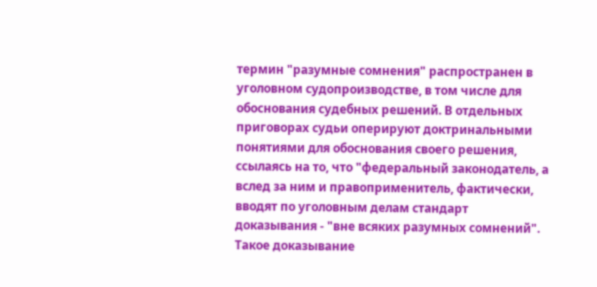термин "разумные сомнения" распространен в уголовном судопроизводстве, в том числе для обоснования судебных решений. В отдельных приговорах судьи оперируют доктринальными понятиями для обоснования своего решения, ссылаясь на то, что "федеральный законодатель, а вслед за ним и правоприменитель, фактически, вводят по уголовным делам стандарт доказывания - "вне всяких разумных сомнений". Такое доказывание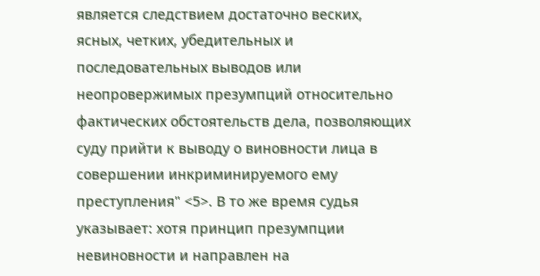является следствием достаточно веских, ясных, четких, убедительных и последовательных выводов или неопровержимых презумпций относительно фактических обстоятельств дела, позволяющих суду прийти к выводу о виновности лица в совершении инкриминируемого ему преступления" <5>. В то же время судья указывает: хотя принцип презумпции невиновности и направлен на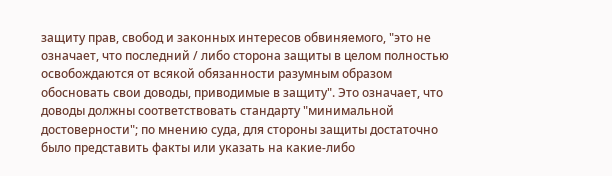защиту прав, свобод и законных интересов обвиняемого, "это не означает, что последний / либо сторона защиты в целом полностью освобождаются от всякой обязанности разумным образом обосновать свои доводы, приводимые в защиту". Это означает, что доводы должны соответствовать стандарту "минимальной достоверности"; по мнению суда, для стороны защиты достаточно было представить факты или указать на какие-либо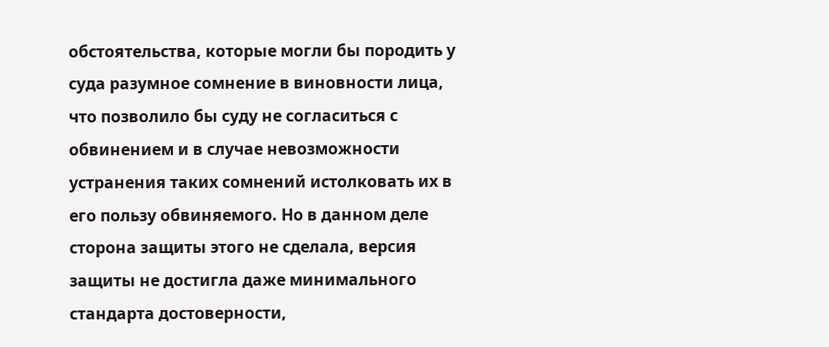обстоятельства, которые могли бы породить у суда разумное сомнение в виновности лица, что позволило бы суду не согласиться с обвинением и в случае невозможности устранения таких сомнений истолковать их в его пользу обвиняемого. Но в данном деле сторона защиты этого не сделала, версия защиты не достигла даже минимального стандарта достоверности,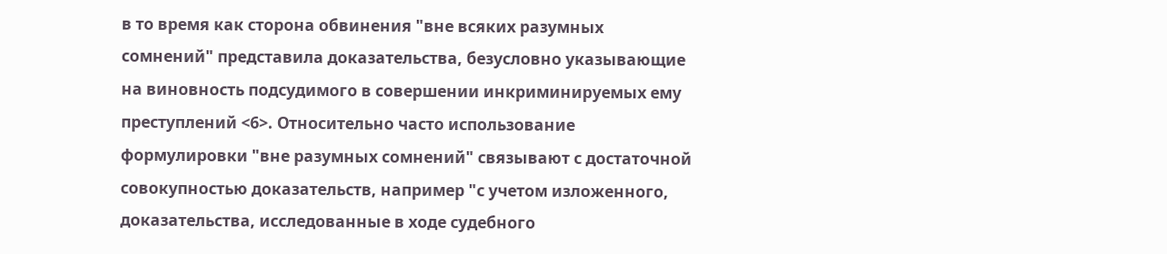в то время как сторона обвинения "вне всяких разумных сомнений" представила доказательства, безусловно указывающие на виновность подсудимого в совершении инкриминируемых ему преступлений <6>. Относительно часто использование формулировки "вне разумных сомнений" связывают с достаточной совокупностью доказательств, например "с учетом изложенного, доказательства, исследованные в ходе судебного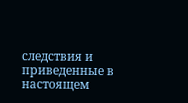следствия и приведенные в настоящем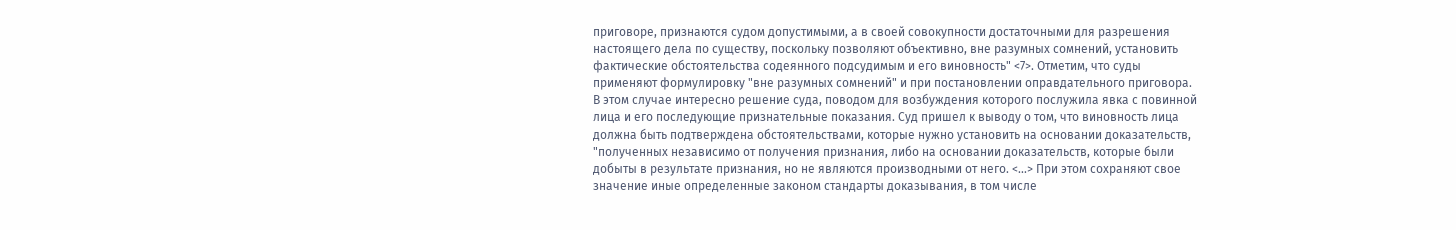приговоре, признаются судом допустимыми, а в своей совокупности достаточными для разрешения настоящего дела по существу, поскольку позволяют объективно, вне разумных сомнений, установить фактические обстоятельства содеянного подсудимым и его виновность" <7>. Отметим, что суды применяют формулировку "вне разумных сомнений" и при постановлении оправдательного приговора. В этом случае интересно решение суда, поводом для возбуждения которого послужила явка с повинной лица и его последующие признательные показания. Суд пришел к выводу о том, что виновность лица должна быть подтверждена обстоятельствами, которые нужно установить на основании доказательств, "полученных независимо от получения признания, либо на основании доказательств, которые были добыты в результате признания, но не являются производными от него. <...> При этом сохраняют свое значение иные определенные законом стандарты доказывания, в том числе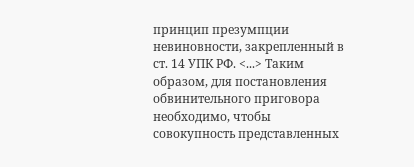принцип презумпции невиновности, закрепленный в ст. 14 УПК РФ. <...> Таким образом, для постановления обвинительного приговора необходимо, чтобы совокупность представленных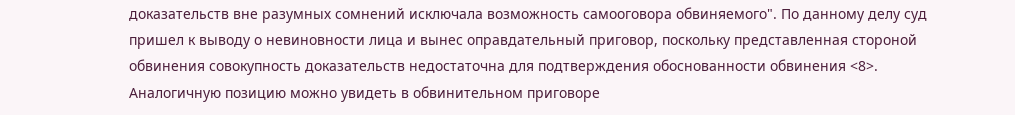доказательств вне разумных сомнений исключала возможность самооговора обвиняемого". По данному делу суд пришел к выводу о невиновности лица и вынес оправдательный приговор, поскольку представленная стороной обвинения совокупность доказательств недостаточна для подтверждения обоснованности обвинения <8>. Аналогичную позицию можно увидеть в обвинительном приговоре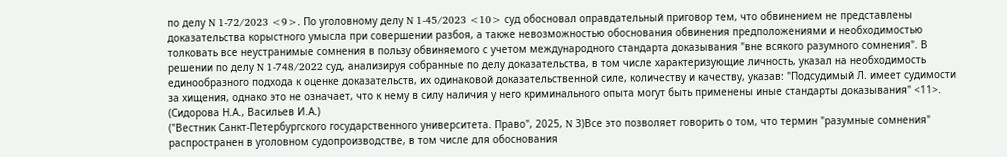по делу N 1-72/2023 <9>. По уголовному делу N 1-45/2023 <10> суд обосновал оправдательный приговор тем, что обвинением не представлены доказательства корыстного умысла при совершении разбоя, а также невозможностью обоснования обвинения предположениями и необходимостью толковать все неустранимые сомнения в пользу обвиняемого с учетом международного стандарта доказывания "вне всякого разумного сомнения". В решении по делу N 1-748/2022 суд, анализируя собранные по делу доказательства, в том числе характеризующие личность, указал на необходимость единообразного подхода к оценке доказательств, их одинаковой доказательственной силе, количеству и качеству, указав: "Подсудимый Л. имеет судимости за хищения, однако это не означает, что к нему в силу наличия у него криминального опыта могут быть применены иные стандарты доказывания" <11>.
(Сидорова Н.А., Васильев И.А.)
("Вестник Санкт-Петербургского государственного университета. Право", 2025, N 3)Все это позволяет говорить о том, что термин "разумные сомнения" распространен в уголовном судопроизводстве, в том числе для обоснования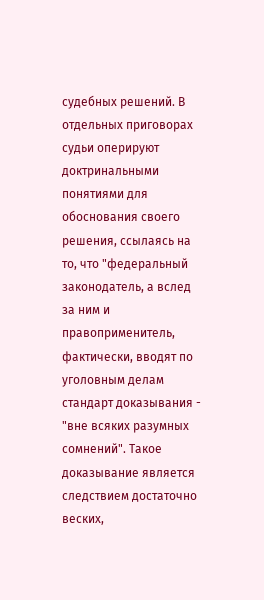судебных решений. В отдельных приговорах судьи оперируют доктринальными понятиями для обоснования своего решения, ссылаясь на то, что "федеральный законодатель, а вслед за ним и правоприменитель, фактически, вводят по уголовным делам стандарт доказывания - "вне всяких разумных сомнений". Такое доказывание является следствием достаточно веских,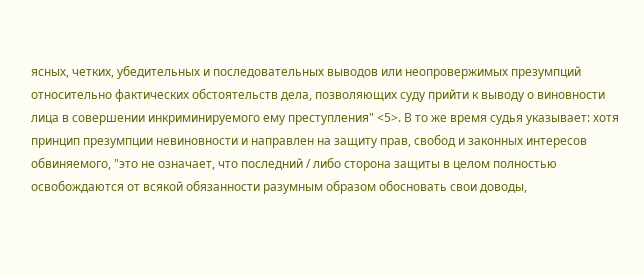ясных, четких, убедительных и последовательных выводов или неопровержимых презумпций относительно фактических обстоятельств дела, позволяющих суду прийти к выводу о виновности лица в совершении инкриминируемого ему преступления" <5>. В то же время судья указывает: хотя принцип презумпции невиновности и направлен на защиту прав, свобод и законных интересов обвиняемого, "это не означает, что последний / либо сторона защиты в целом полностью освобождаются от всякой обязанности разумным образом обосновать свои доводы,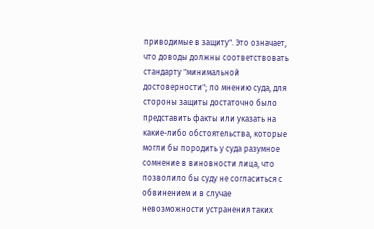приводимые в защиту". Это означает, что доводы должны соответствовать стандарту "минимальной достоверности"; по мнению суда, для стороны защиты достаточно было представить факты или указать на какие-либо обстоятельства, которые могли бы породить у суда разумное сомнение в виновности лица, что позволило бы суду не согласиться с обвинением и в случае невозможности устранения таких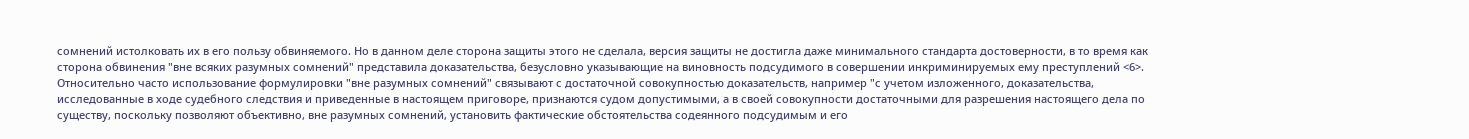сомнений истолковать их в его пользу обвиняемого. Но в данном деле сторона защиты этого не сделала, версия защиты не достигла даже минимального стандарта достоверности, в то время как сторона обвинения "вне всяких разумных сомнений" представила доказательства, безусловно указывающие на виновность подсудимого в совершении инкриминируемых ему преступлений <6>. Относительно часто использование формулировки "вне разумных сомнений" связывают с достаточной совокупностью доказательств, например "с учетом изложенного, доказательства, исследованные в ходе судебного следствия и приведенные в настоящем приговоре, признаются судом допустимыми, а в своей совокупности достаточными для разрешения настоящего дела по существу, поскольку позволяют объективно, вне разумных сомнений, установить фактические обстоятельства содеянного подсудимым и его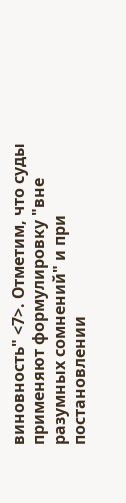виновность" <7>. Отметим, что суды применяют формулировку "вне разумных сомнений" и при постановлении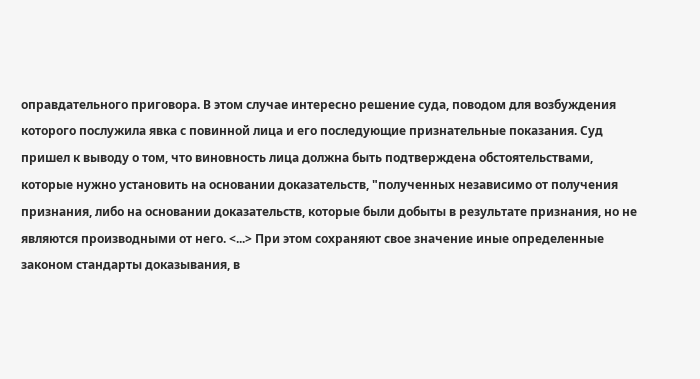оправдательного приговора. В этом случае интересно решение суда, поводом для возбуждения которого послужила явка с повинной лица и его последующие признательные показания. Суд пришел к выводу о том, что виновность лица должна быть подтверждена обстоятельствами, которые нужно установить на основании доказательств, "полученных независимо от получения признания, либо на основании доказательств, которые были добыты в результате признания, но не являются производными от него. <...> При этом сохраняют свое значение иные определенные законом стандарты доказывания, в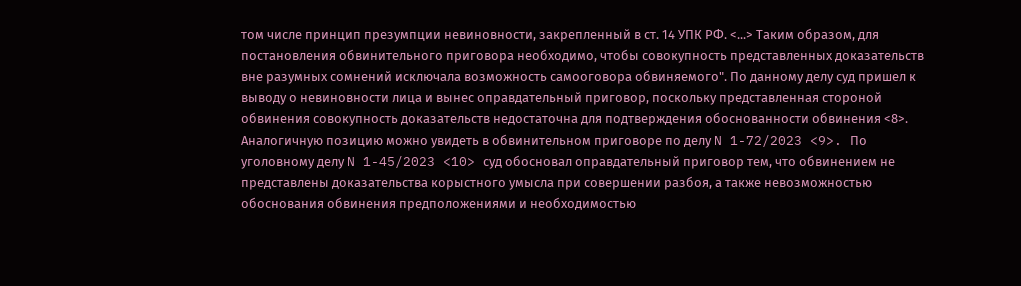том числе принцип презумпции невиновности, закрепленный в ст. 14 УПК РФ. <...> Таким образом, для постановления обвинительного приговора необходимо, чтобы совокупность представленных доказательств вне разумных сомнений исключала возможность самооговора обвиняемого". По данному делу суд пришел к выводу о невиновности лица и вынес оправдательный приговор, поскольку представленная стороной обвинения совокупность доказательств недостаточна для подтверждения обоснованности обвинения <8>. Аналогичную позицию можно увидеть в обвинительном приговоре по делу N 1-72/2023 <9>. По уголовному делу N 1-45/2023 <10> суд обосновал оправдательный приговор тем, что обвинением не представлены доказательства корыстного умысла при совершении разбоя, а также невозможностью обоснования обвинения предположениями и необходимостью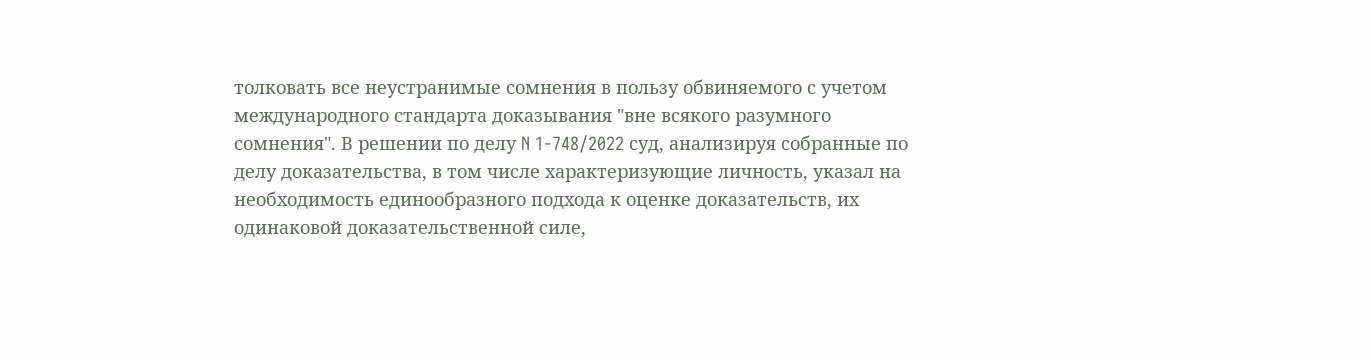толковать все неустранимые сомнения в пользу обвиняемого с учетом международного стандарта доказывания "вне всякого разумного сомнения". В решении по делу N 1-748/2022 суд, анализируя собранные по делу доказательства, в том числе характеризующие личность, указал на необходимость единообразного подхода к оценке доказательств, их одинаковой доказательственной силе,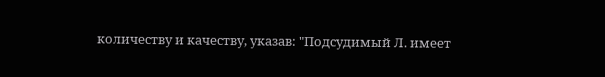количеству и качеству, указав: "Подсудимый Л. имеет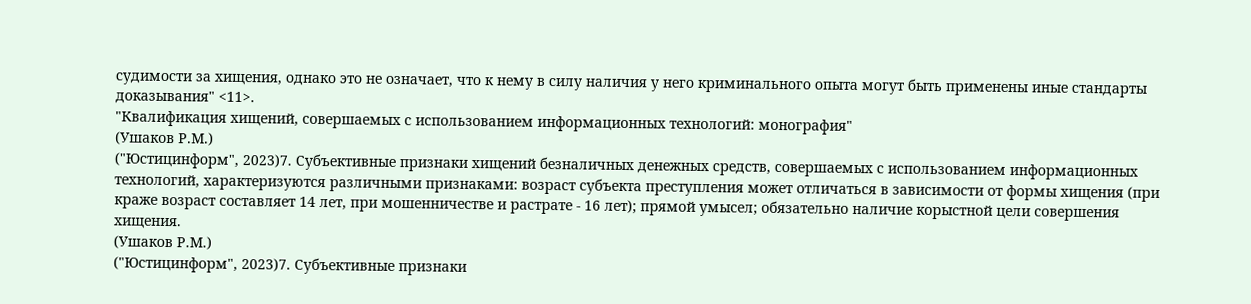судимости за хищения, однако это не означает, что к нему в силу наличия у него криминального опыта могут быть применены иные стандарты доказывания" <11>.
"Квалификация хищений, совершаемых с использованием информационных технологий: монография"
(Ушаков Р.М.)
("Юстицинформ", 2023)7. Субъективные признаки хищений безналичных денежных средств, совершаемых с использованием информационных технологий, характеризуются различными признаками: возраст субъекта преступления может отличаться в зависимости от формы хищения (при краже возраст составляет 14 лет, при мошенничестве и растрате - 16 лет); прямой умысел; обязательно наличие корыстной цели совершения хищения.
(Ушаков Р.М.)
("Юстицинформ", 2023)7. Субъективные признаки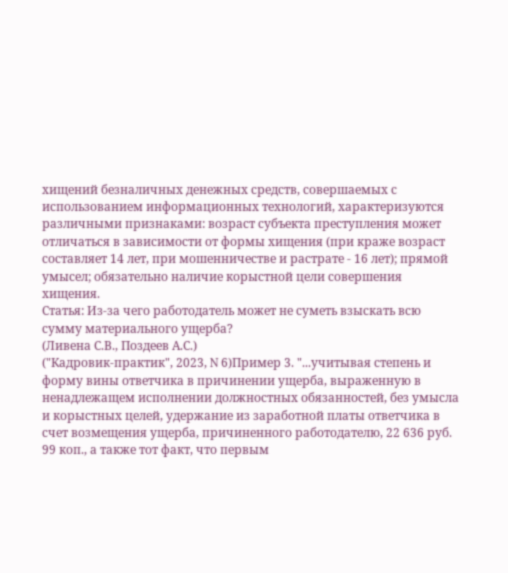хищений безналичных денежных средств, совершаемых с использованием информационных технологий, характеризуются различными признаками: возраст субъекта преступления может отличаться в зависимости от формы хищения (при краже возраст составляет 14 лет, при мошенничестве и растрате - 16 лет); прямой умысел; обязательно наличие корыстной цели совершения хищения.
Статья: Из-за чего работодатель может не суметь взыскать всю сумму материального ущерба?
(Ливена С.В., Поздеев А.С.)
("Кадровик-практик", 2023, N 6)Пример 3. "...учитывая степень и форму вины ответчика в причинении ущерба, выраженную в ненадлежащем исполнении должностных обязанностей, без умысла и корыстных целей, удержание из заработной платы ответчика в счет возмещения ущерба, причиненного работодателю, 22 636 руб. 99 коп., а также тот факт, что первым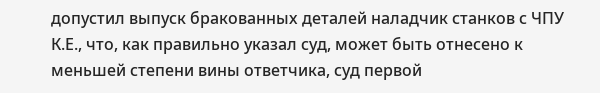допустил выпуск бракованных деталей наладчик станков с ЧПУ К.Е., что, как правильно указал суд, может быть отнесено к меньшей степени вины ответчика, суд первой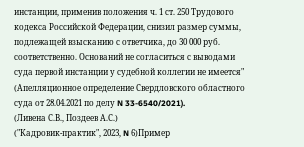инстанции, применив положения ч. 1 ст. 250 Трудового кодекса Российской Федерации, снизил размер суммы, подлежащей взысканию с ответчика, до 30 000 руб. соответственно. Оснований не согласиться с выводами суда первой инстанции у судебной коллегии не имеется" (Апелляционное определение Свердловского областного суда от 28.04.2021 по делу N 33-6540/2021).
(Ливена С.В., Поздеев А.С.)
("Кадровик-практик", 2023, N 6)Пример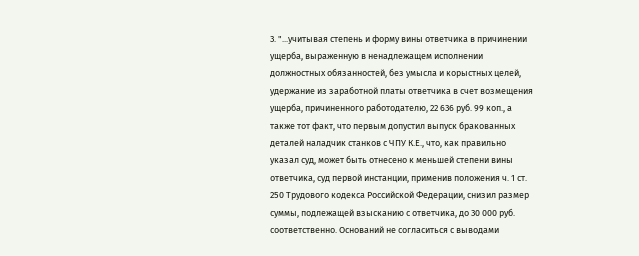3. "...учитывая степень и форму вины ответчика в причинении ущерба, выраженную в ненадлежащем исполнении должностных обязанностей, без умысла и корыстных целей, удержание из заработной платы ответчика в счет возмещения ущерба, причиненного работодателю, 22 636 руб. 99 коп., а также тот факт, что первым допустил выпуск бракованных деталей наладчик станков с ЧПУ К.Е., что, как правильно указал суд, может быть отнесено к меньшей степени вины ответчика, суд первой инстанции, применив положения ч. 1 ст. 250 Трудового кодекса Российской Федерации, снизил размер суммы, подлежащей взысканию с ответчика, до 30 000 руб. соответственно. Оснований не согласиться с выводами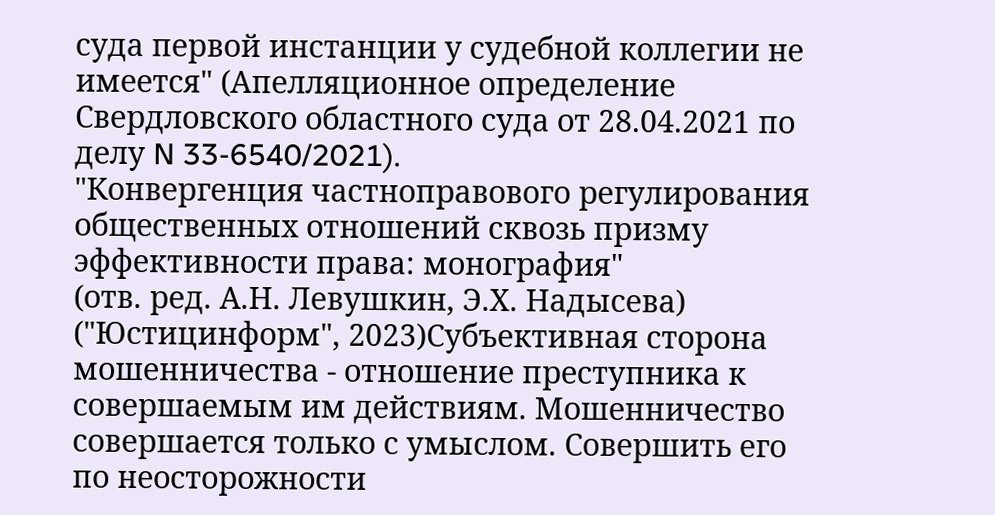суда первой инстанции у судебной коллегии не имеется" (Апелляционное определение Свердловского областного суда от 28.04.2021 по делу N 33-6540/2021).
"Конвергенция частноправового регулирования общественных отношений сквозь призму эффективности права: монография"
(отв. ред. А.Н. Левушкин, Э.Х. Надысева)
("Юстицинформ", 2023)Субъективная сторона мошенничества - отношение преступника к совершаемым им действиям. Мошенничество совершается только с умыслом. Совершить его по неосторожности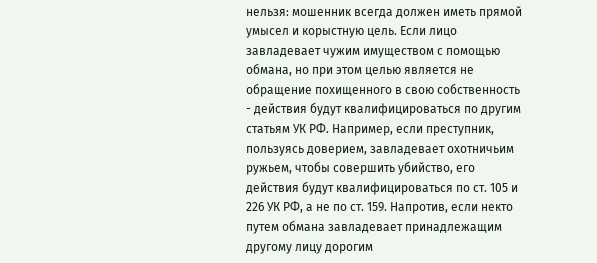нельзя: мошенник всегда должен иметь прямой умысел и корыстную цель. Если лицо завладевает чужим имуществом с помощью обмана, но при этом целью является не обращение похищенного в свою собственность - действия будут квалифицироваться по другим статьям УК РФ. Например, если преступник, пользуясь доверием, завладевает охотничьим ружьем, чтобы совершить убийство, его действия будут квалифицироваться по ст. 105 и 226 УК РФ, а не по ст. 159. Напротив, если некто путем обмана завладевает принадлежащим другому лицу дорогим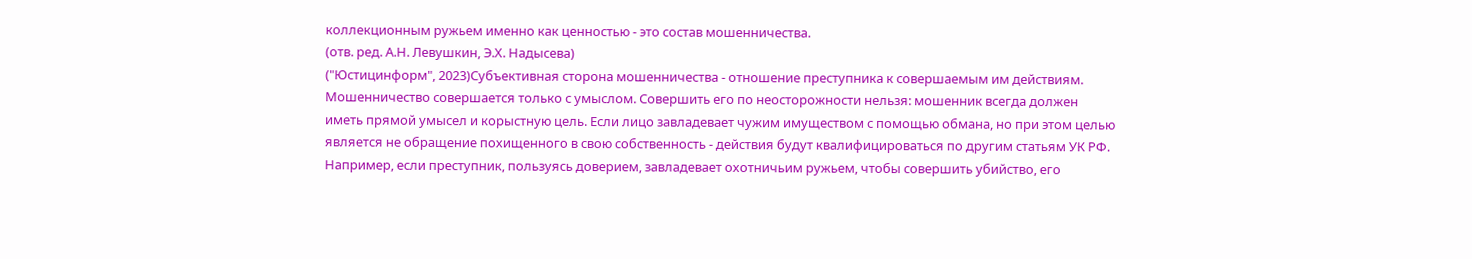коллекционным ружьем именно как ценностью - это состав мошенничества.
(отв. ред. А.Н. Левушкин, Э.Х. Надысева)
("Юстицинформ", 2023)Субъективная сторона мошенничества - отношение преступника к совершаемым им действиям. Мошенничество совершается только с умыслом. Совершить его по неосторожности нельзя: мошенник всегда должен иметь прямой умысел и корыстную цель. Если лицо завладевает чужим имуществом с помощью обмана, но при этом целью является не обращение похищенного в свою собственность - действия будут квалифицироваться по другим статьям УК РФ. Например, если преступник, пользуясь доверием, завладевает охотничьим ружьем, чтобы совершить убийство, его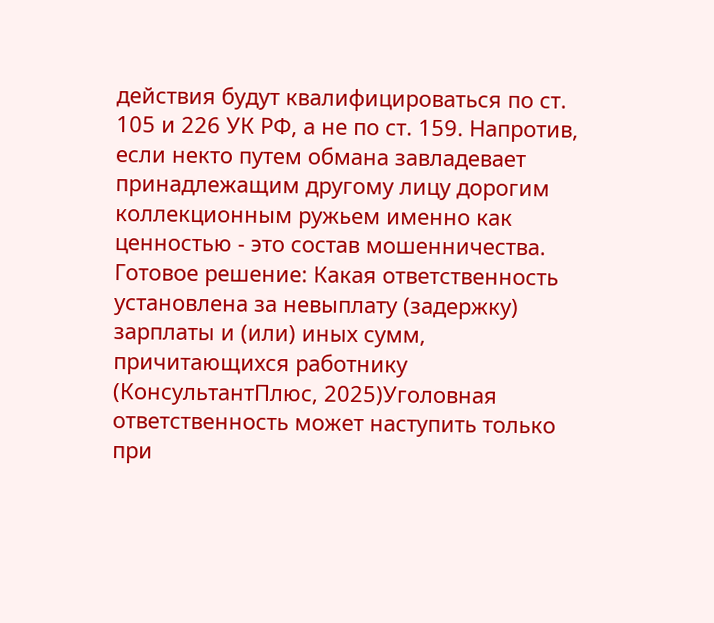действия будут квалифицироваться по ст. 105 и 226 УК РФ, а не по ст. 159. Напротив, если некто путем обмана завладевает принадлежащим другому лицу дорогим коллекционным ружьем именно как ценностью - это состав мошенничества.
Готовое решение: Какая ответственность установлена за невыплату (задержку) зарплаты и (или) иных сумм, причитающихся работнику
(КонсультантПлюс, 2025)Уголовная ответственность может наступить только при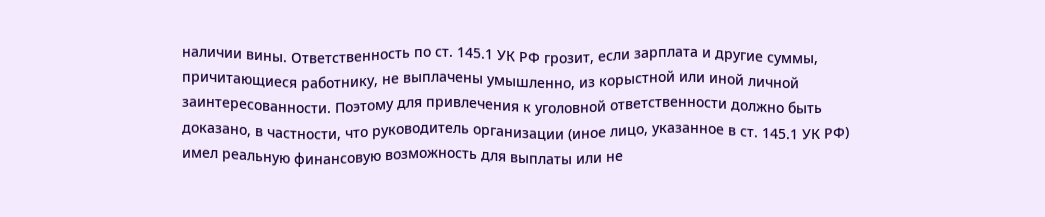наличии вины. Ответственность по ст. 145.1 УК РФ грозит, если зарплата и другие суммы, причитающиеся работнику, не выплачены умышленно, из корыстной или иной личной заинтересованности. Поэтому для привлечения к уголовной ответственности должно быть доказано, в частности, что руководитель организации (иное лицо, указанное в ст. 145.1 УК РФ) имел реальную финансовую возможность для выплаты или не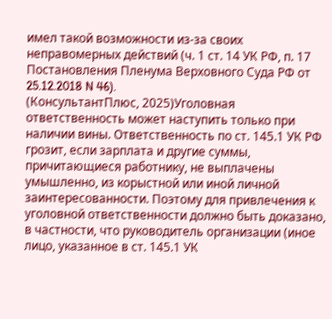имел такой возможности из-за своих неправомерных действий (ч. 1 ст. 14 УК РФ, п. 17 Постановления Пленума Верховного Суда РФ от 25.12.2018 N 46).
(КонсультантПлюс, 2025)Уголовная ответственность может наступить только при наличии вины. Ответственность по ст. 145.1 УК РФ грозит, если зарплата и другие суммы, причитающиеся работнику, не выплачены умышленно, из корыстной или иной личной заинтересованности. Поэтому для привлечения к уголовной ответственности должно быть доказано, в частности, что руководитель организации (иное лицо, указанное в ст. 145.1 УК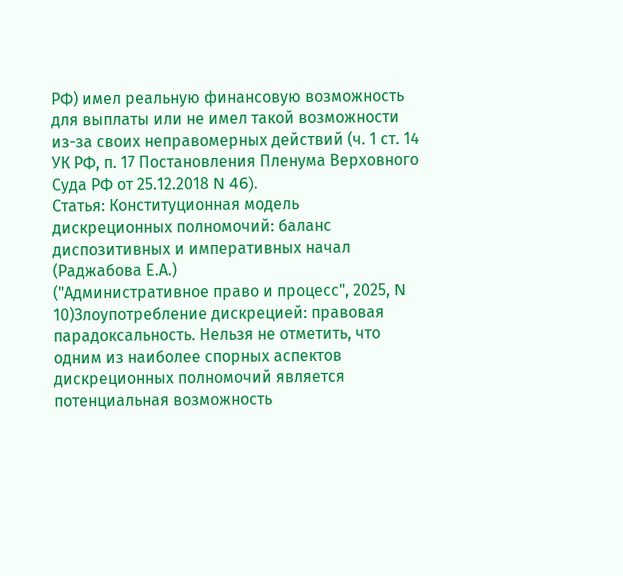РФ) имел реальную финансовую возможность для выплаты или не имел такой возможности из-за своих неправомерных действий (ч. 1 ст. 14 УК РФ, п. 17 Постановления Пленума Верховного Суда РФ от 25.12.2018 N 46).
Статья: Конституционная модель дискреционных полномочий: баланс диспозитивных и императивных начал
(Раджабова Е.А.)
("Административное право и процесс", 2025, N 10)Злоупотребление дискрецией: правовая парадоксальность. Нельзя не отметить, что одним из наиболее спорных аспектов дискреционных полномочий является потенциальная возможность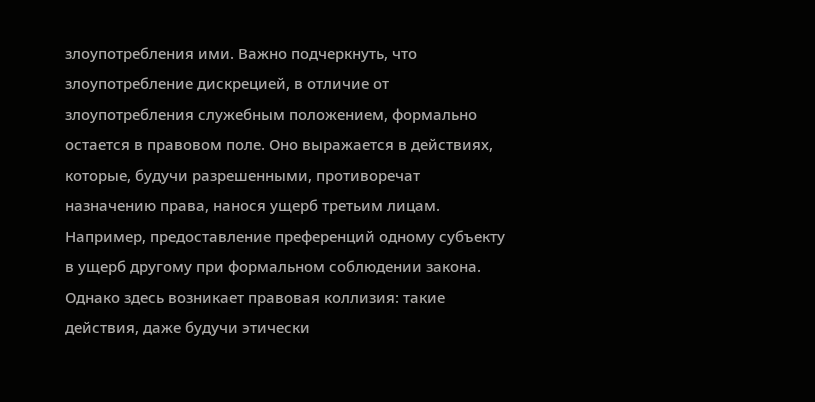злоупотребления ими. Важно подчеркнуть, что злоупотребление дискрецией, в отличие от злоупотребления служебным положением, формально остается в правовом поле. Оно выражается в действиях, которые, будучи разрешенными, противоречат назначению права, нанося ущерб третьим лицам. Например, предоставление преференций одному субъекту в ущерб другому при формальном соблюдении закона. Однако здесь возникает правовая коллизия: такие действия, даже будучи этически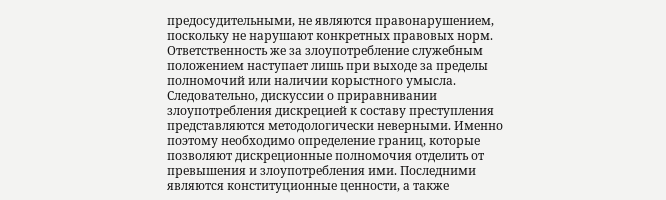предосудительными, не являются правонарушением, поскольку не нарушают конкретных правовых норм. Ответственность же за злоупотребление служебным положением наступает лишь при выходе за пределы полномочий или наличии корыстного умысла. Следовательно, дискуссии о приравнивании злоупотребления дискрецией к составу преступления представляются методологически неверными. Именно поэтому необходимо определение границ, которые позволяют дискреционные полномочия отделить от превышения и злоупотребления ими. Последними являются конституционные ценности, а также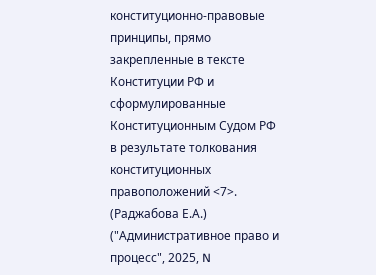конституционно-правовые принципы, прямо закрепленные в тексте Конституции РФ и сформулированные Конституционным Судом РФ в результате толкования конституционных правоположений <7>.
(Раджабова Е.А.)
("Административное право и процесс", 2025, N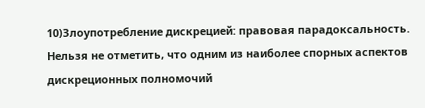10)Злоупотребление дискрецией: правовая парадоксальность. Нельзя не отметить, что одним из наиболее спорных аспектов дискреционных полномочий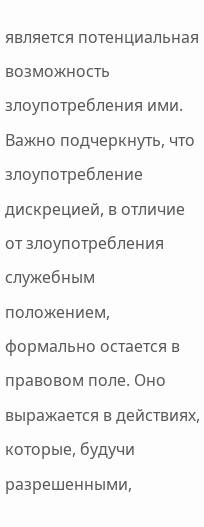является потенциальная возможность злоупотребления ими. Важно подчеркнуть, что злоупотребление дискрецией, в отличие от злоупотребления служебным положением, формально остается в правовом поле. Оно выражается в действиях, которые, будучи разрешенными,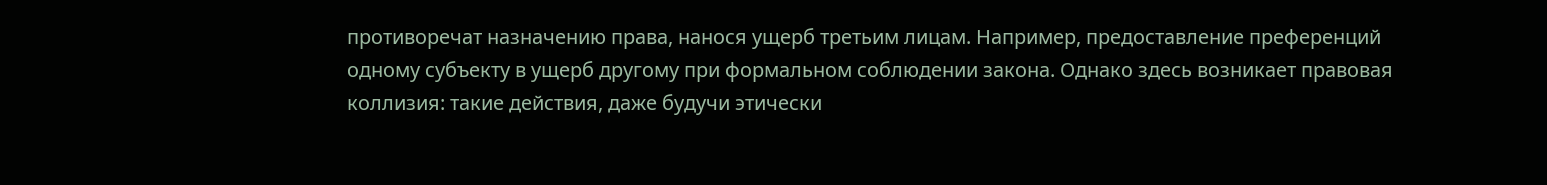противоречат назначению права, нанося ущерб третьим лицам. Например, предоставление преференций одному субъекту в ущерб другому при формальном соблюдении закона. Однако здесь возникает правовая коллизия: такие действия, даже будучи этически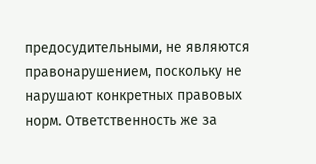предосудительными, не являются правонарушением, поскольку не нарушают конкретных правовых норм. Ответственность же за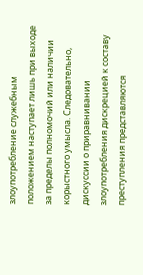злоупотребление служебным положением наступает лишь при выходе за пределы полномочий или наличии корыстного умысла. Следовательно, дискуссии о приравнивании злоупотребления дискрецией к составу преступления представляются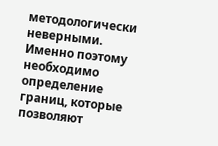методологически неверными. Именно поэтому необходимо определение границ, которые позволяют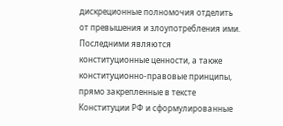дискреционные полномочия отделить от превышения и злоупотребления ими. Последними являются конституционные ценности, а также конституционно-правовые принципы, прямо закрепленные в тексте Конституции РФ и сформулированные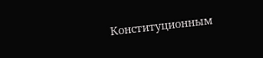Конституционным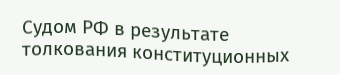Судом РФ в результате толкования конституционных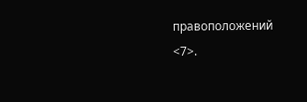правоположений <7>.